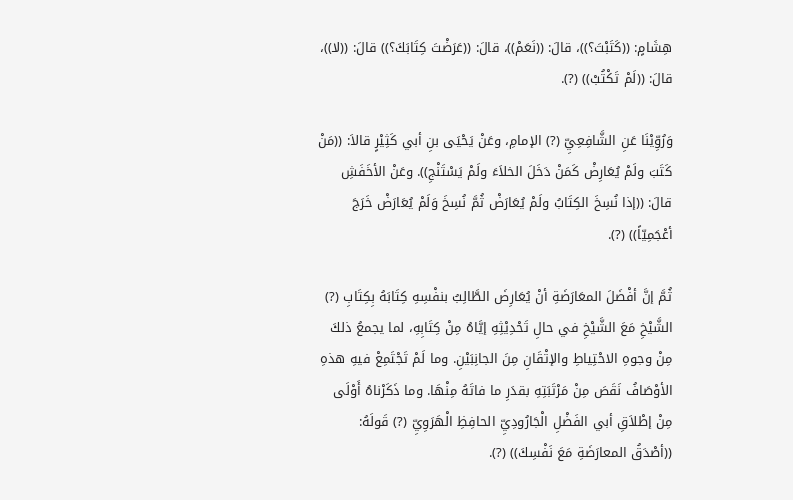هِشَامٍ: ((كَتَبْتَ؟))، قالَ: ((نَعَمْ))، قالَ: ((عَرَضْتَ كِتَابَكَ؟)) قالَ: ((لا))، قالَ: ((لَمْ تَكْتُبْ)) (?).

وَرُوِّيْنَا عَنِ الشَّافِعِيِّ (?) الإمامِ، وعَنْ يَحْيَى بنِ أبي كَثِيْرٍ قالاَ: ((مَنْ كَتَبَ ولَمْ يُعَارِضْ كَمَنْ دَخَلَ الخلاَءَ ولَمْ يَسْتَنْجِ)). وعَنْ الأخَفَشِ قالَ: ((إذا نُسِخَ الكِتَابُ ولَمْ يُعَارَضْ ثُمَّ نُسِخَ وَلَمْ يُعَارَضْ خَرَجَ أعْجَمِيّاً)) (?).

ثُمَّ إنَّ أفْضَلَ المعَارَضَةِ أنْ يُعَارِضَ الطَّالِبُ بنفْسِهِ كِتَابَهُ بِكِتَابِ (?) الشَّيْخِ مَعَ الشَّيْخِ في حالِ تَحْدِيْثِهِ إيَّاهُ مِنْ كِتَابِهِ، لما يجمعُ ذلكَ مِنْ وجوهِ الاحْتِياطِ والإتْقَانِ مِنَ الجانِبَيْنِ. وما لَمْ تَجْتَمِعْ فيهِ هذهِ الأوْصَافُ نَقَصَ مِنْ مَرْتَبَتِهِ بقدَرِ ما فاتَهُ مِنْهَا. وما ذَكَرْناهُ أَوْلَى مِنْ إطْلاَقِ أبي الفَضْلِ الْجَارُودِيِّ الحافِظِ الْهَرَوِيِّ (?) قَولَهُ: ((أصْدَقُ المعارَضَةِ مَعَ نَفْسِكَ)) (?).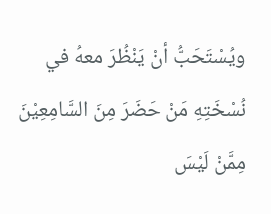ويُسْتَحَبُّ أنْ يَنْظُرَ معهُ في نُسْخَتِهِ مَنْ حَضَرَ مِنَ السَّامِعِيْنَ مِمَّنْ لَيْسَ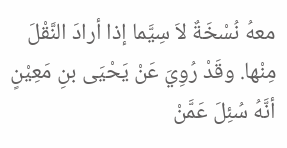معهُ نُسْخَةٌ لاَ سِيَّما إذا أرادَ النَّقْلَ مِنْها. وقَدْ رُوِيَ عَنْ يَحْيَى بنِ مَعِيْنٍ أنَّهُ سُئِلَ عَمَّنْ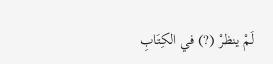لَمْ ينظرْ (?) في الكِتَابِ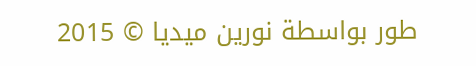طور بواسطة نورين ميديا © 2015